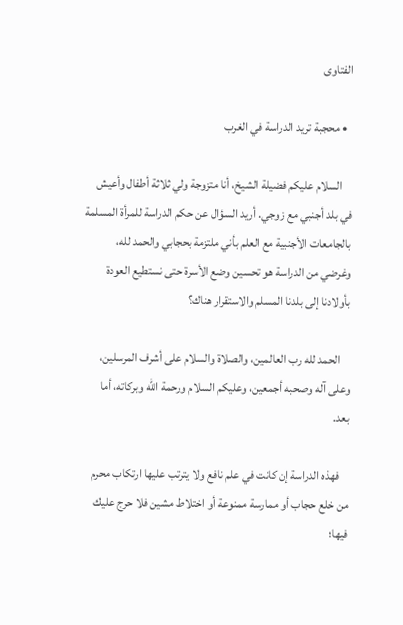الفتاوى

  • محجبة تريد الدراسة في الغرب

    السلام عليكم فضيلة الشيخ، أنا متزوجة ولي ثلاثة أطفال وأعيش في بلد أجنبي مع زوجي. أريد السؤال عن حكم الدراسة للمرأة المسلمة بالجامعات الأجنبية مع العلم بأني ملتزمة بحجابي والحمد لله، وغرضي من الدراسة هو تحسين وضع الأسرة حتى نستطيع العودة بأولادنا إلى بلدنا المسلم والاستقرار هناك؟

    الحمد لله رب العالمين، والصلاة والسلام على أشرف المرسلين، وعلى آله وصحبه أجمعين، وعليكم السلام ورحمة الله وبركاته، أما بعد.

    فهذه الدراسة إن كانت في علم نافع ولا يترتب عليها ارتكاب محرم من خلع حجاب أو ممارسة ممنوعة أو اختلاط مشين فلا حرج عليك فيها؛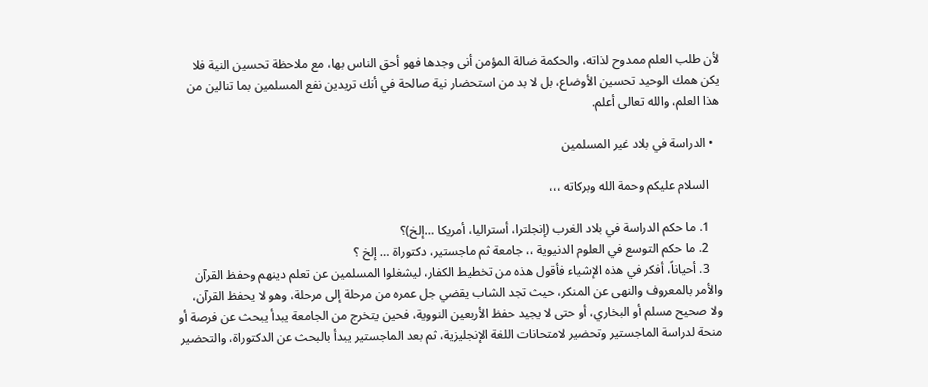لأن طلب العلم ممدوح لذاته، والحكمة ضالة المؤمن أنى وجدها فهو أحق الناس بها، مع ملاحظة تحسين النية فلا يكن همك الوحيد تحسين الأوضاع، بل لا بد من استحضار نية صالحة في أنك تريدين نفع المسلمين بما تنالين من هذا العلم، والله تعالى أعلم.

  • الدراسة في بلاد غير المسلمين

    السلام عليكم وحمة الله وبركاته ،،،

    1. ما حكم الدراسة في بلاد الغرب (إنجلترا، أستراليا، أمريكا …إلخ)؟
    2. ما حكم التوسع في العلوم الدنيوية ،، جامعة ثم ماجستير، دكتوراة … إلخ ؟
    3. أحياناً، أفكر في هذه الإشياء فأقول هذه من تخطيط الكفار، ليشغلوا المسلمين عن تعلم دينهم وحفظ القرآن والأمر بالمعروف والنهى عن المنكر، حيث تجد الشاب يقضي جل عمره من مرحلة إلى مرحلة، وهو لا يحفظ القرآن، ولا صحيح مسلم أو البخاري، أو حتى لا يجيد حفظ الأربعين النووية، فحين يتخرج من الجامعة يبدأ يبحث عن فرصة أو منحة لدراسة الماجستير وتحضير لامتحانات اللغة الإنجليزية، ثم بعد الماجستير يبدأ بالبحث عن الدكتوراة، والتحضير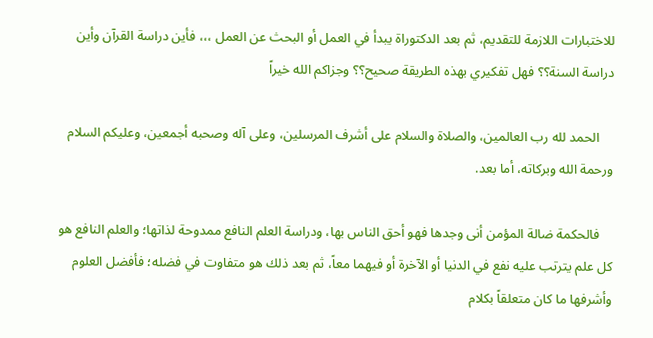للاختبارات اللازمة للتقديم، ثم بعد الدكتوراة يبدأ في العمل أو البحث عن العمل ،،، فأين دراسة القرآن وأين دراسة السنة؟؟ فهل تفكيري بهذه الطريقة صحيح؟؟ وجزاكم الله خيراً

    الحمد لله رب العالمين، والصلاة والسلام على أشرف المرسلين، وعلى آله وصحبه أجمعين، وعليكم السلام ورحمة الله وبركاته، أما بعد.

    فالحكمة ضالة المؤمن أنى وجدها فهو أحق الناس بها، ودراسة العلم النافع ممدوحة لذاتها؛ والعلم النافع هو كل علم يترتب عليه نفع في الدنيا أو الآخرة أو فيهما معاً، ثم بعد ذلك هو متفاوت في فضله؛ فأفضل العلوم وأشرفها ما كان متعلقاً بكلام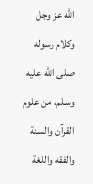الله عز وجل وكلام رسوله صلى الله عليه وسـلم، من علوم القرآن والسنة والفقه واللغة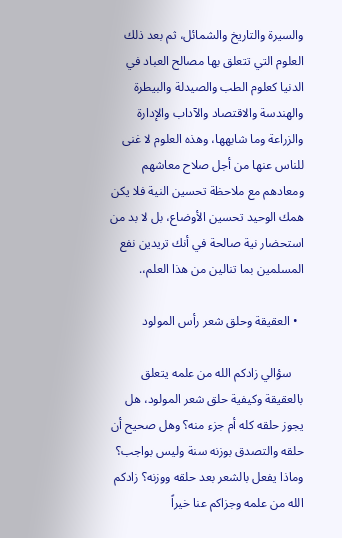والسيرة والتاريخ والشمائل، ثم بعد ذلك العلوم التي تتعلق بها مصالح العباد في الدنيا كعلوم الطب والصيدلة والبيطرة والهندسة والاقتصاد والآداب والإدارة والزراعة وما شابهها، وهذه العلوم لا غنى للناس عنها من أجل صلاح معاشهم ومعادهم مع ملاحظة تحسين النية فلا يكن همك الوحيد تحسين الأوضاع، بل لا بد من استحضار نية صالحة في أنك تريدين نفع المسلمين بما تنالين من هذا العلم،.

  • العقيقة وحلق شعر رأس المولود

    سؤالي زادكم الله من علمه يتعلق بالعقيقة وكيفية حلق شعر المولود، هل يجوز حلقه كله أم جزء منه؟ وهل صحيح أن حلقه والتصدق بوزنه سنة وليس بواجب؟ وماذا يفعل بالشعر بعد حلقه ووزنه؟ زادكم الله من علمه وجزاكم عنا خيراً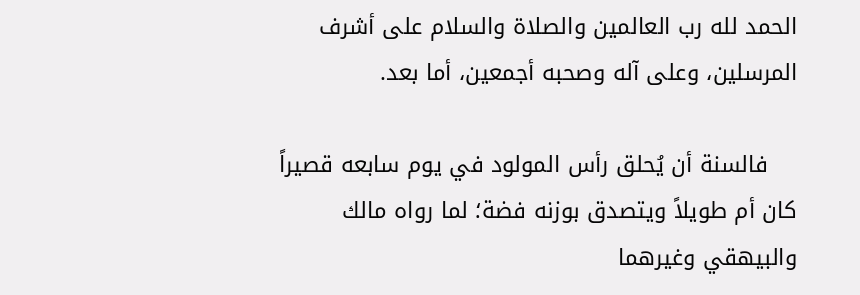الحمد لله رب العالمين والصلاة والسلام على أشرف المرسلين، وعلى آله وصحبه أجمعين، أما بعد.

    فالسنة أن يُحلق رأس المولود في يوم سابعه قصيراً كان أم طويلاً ويتصدق بوزنه فضة؛ لما رواه مالك والبيهقي وغيرهما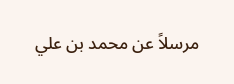مرسلاً عن محمد بن علي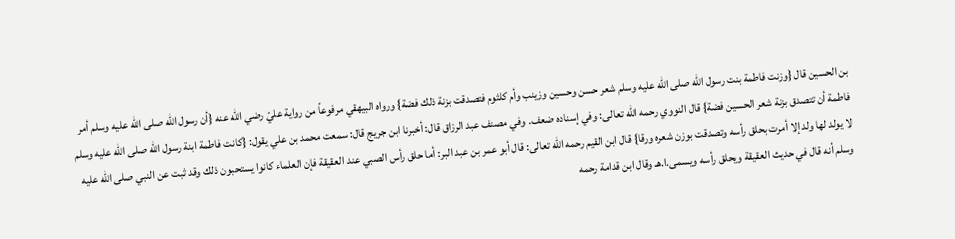بن الحسين قال {وزنت فاطمة بنت رسول الله صلى الله عليه وسلم شعر حسن وحسين وزينب وأم كلثوم فتصدقت بزنة ذلك فضة} ورواه البيهقي مرفوعاً من رواية عليّ رضي الله عنه {أن رسول الله صلى الله عليه وسلم أمر فاطمة أن تتصدق بزنة شعر الحسين فضة} قال النووي رحمه الله تعالى: وفي إسناده ضعف. وفي مصنف عبد الرزاق قال: أخبرنا ابن جريج قال: سمعت محمد بن علي يقول: {كانت فاطمة ابنة رسول الله صلى الله عليه وسلم لا يولد لها ولد إلا أمرت بحلق رأسه وتصدقت بوزن شعره ورقا} قال ابن القيم رحمه الله تعالى: قال أبو عمر بن عبد البر: أما حلق رأس الصبي عند العقيقة فإن العلماء كانوا يستحبون ذلك وقد ثبت عن النبي صلى الله عليه وسلم أنه قال في حديث العقيقة ويحلق رأسه ويسمى.ا.هـ وقال ابن قدامة رحمه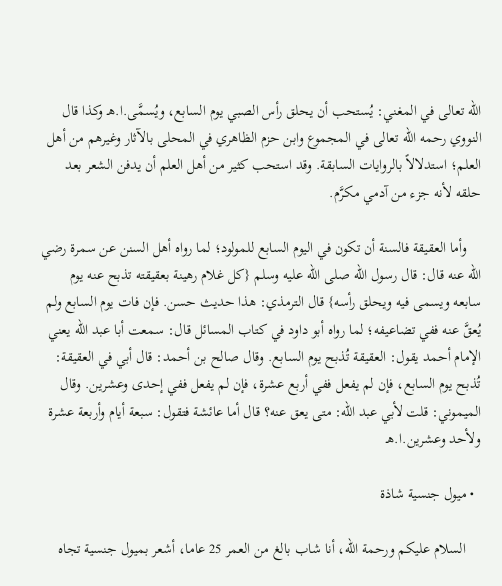الله تعالى في المغني: يُستحب أن يحلق رأس الصبي يوم السابع، ويُسمَّى.ا.هـ وكذا قال النووي رحمه الله تعالى في المجموع وابن حزم الظاهري في المحلى بالآثار وغيرهم من أهل العلم؛ استدلالاً بالروايات السابقة. وقد استحب كثير من أهل العلم أن يدفن الشعر بعد حلقه لأنه جزء من آدمي مكرَّم.

    وأما العقيقة فالسنة أن تكون في اليوم السابع للمولود؛ لما رواه أهل السنن عن سمرة رضي الله عنه قال: قال رسول الله صلى الله عليه وسلم {كل غلام رهينة بعقيقته تذبح عنه يوم سابعه ويسمى فيه ويحلق رأسه} قال الترمذي: هذا حديث حسن. فإن فات يوم السابع ولم يُعقَّ عنه ففي تضاعيفه؛ لما رواه أبو داود في كتاب المسائل قال: سمعت أبا عبد الله يعني الإمام أحمد يقول: العقيقة تُذبح يوم السابع. وقال صالح بن أحمد: قال أبي في العقيقة: تُذبح يوم السابع، فإن لم يفعل ففي أربع عشرة، فإن لم يفعل ففي إحدى وعشرين. وقال الميموني: قلت لأبي عبد الله: متى يعق عنه؟ قال أما عائشة فتقول: سبعة أيام وأربعة عشرة ولأحد وعشرين.ا.هـ

  • ميول جنسية شاذة

    السلام عليكم ورحمة الله، أنا شاب بالغ من العمر 25 عاما، أشعر بميول جنسية تجاه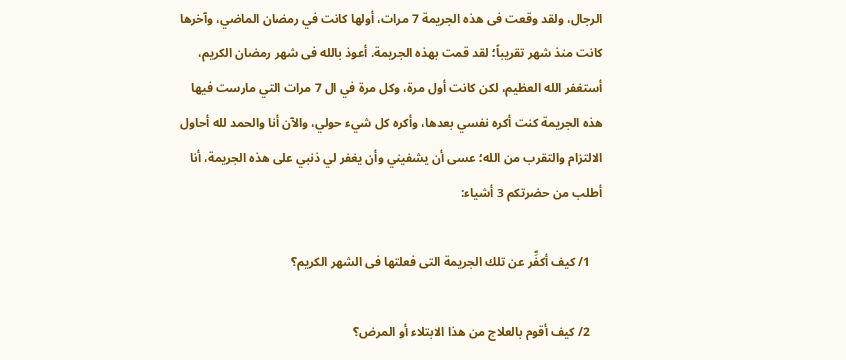الرجال، ولقد وقعت فى هذه الجريمة 7 مرات، أولها كانت في رمضان الماضي، وآخرها كانت منذ شهر تقريباً؛ لقد قمت بهذه الجريمة. أعوذ بالله فى شهر رمضان الكريم، أستغفر الله العظيم، لكن كانت أول مرة، وكل مرة في ال 7 مرات التي مارست فيها هذه الجريمة كنت أكره نفسي بعدها، وأكره كل شيء حولي، والآن أنا والحمد لله أحاول الالتزام والتقرب من الله؛ عسى أن يشفيني وأن يغفر لي ذنبي على هذه الجريمة، أنا أطلب من حضرتكم 3 أشياء:

    1/ كيف أكفِّر عن تلك الجريمة التى فعلتها فى الشهر الكريم؟

    2/ كيف أقوم بالعلاج من هذا الابتلاء أو المرض؟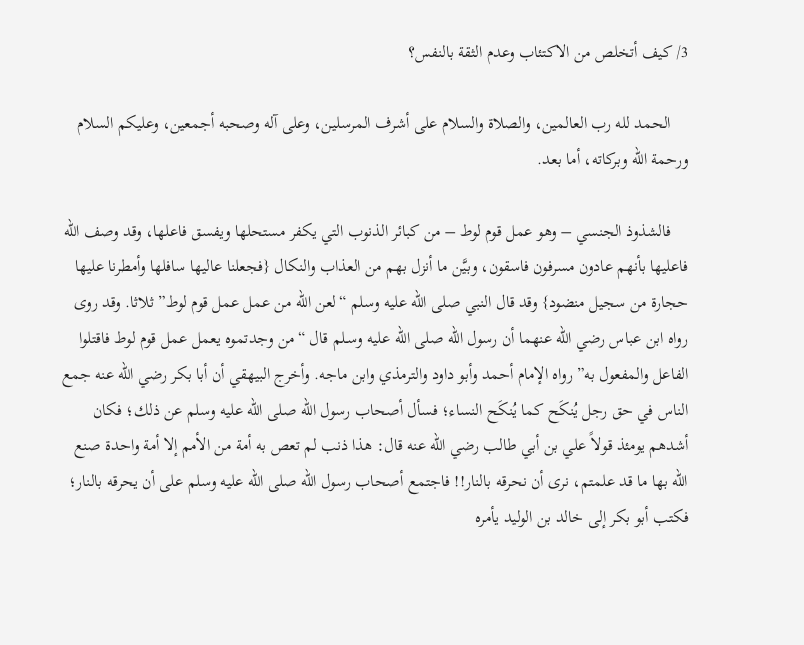3/ كيف أتخلص من الاكتئاب وعدم الثقة بالنفس؟

    الحمد لله رب العالمين، والصلاة والسلام على أشرف المرسلين، وعلى آله وصحبه أجمعين، وعليكم السلام ورحمة الله وبركاته، أما بعد.

    فالشذوذ الجنسي – وهو عمل قوم لوط – من كبائر الذنوب التي يكفر مستحلها ويفسق فاعلها، وقد وصف الله فاعليها بأنهم عادون مسرفون فاسقون، وبيَّن ما أنزل بهم من العذاب والنكال {فجعلنا عاليها سافلها وأمطرنا عليها حجارة من سجيل منضود} وقد قال النبي صلى الله عليه وسلم “لعن الله من عمل عمل قوم لوط” ثلاثا. وقد روى رواه ابن عباس رضي الله عنهما أن رسول الله صلى الله عليه وسـلم قال “من وجدتموه يعمل عمل قوم لوط فاقتلوا الفاعل والمفعول به” رواه الإمام أحمد وأبو داود والترمذي وابن ماجه. وأخرج البيهقي أن أبا بكر رضي الله عنه جمع الناس في حق رجل يُنكَح كما يُنكَح النساء؛ فسأل أصحاب رسول الله صلى الله عليه وسلم عن ذلك؛ فكان أشدهم يومئذ قولاً علي بن أبي طالب رضي الله عنه قال: هذا ذنب لم تعص به أمة من الأمم إلا أمة واحدة صنع الله بها ما قد علمتم، نرى أن نحرقه بالنار!! فاجتمع أصحاب رسول الله صلى الله عليه وسلم على أن يحرقه بالنار؛ فكتب أبو بكر إلى خالد بن الوليد يأمره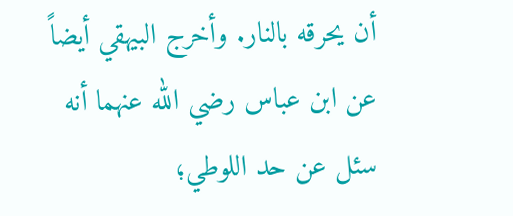أن يحرقه بالنار. وأخرج البيهقي أيضاً عن ابن عباس رضي الله عنهما أنه سئل عن حد اللوطي؛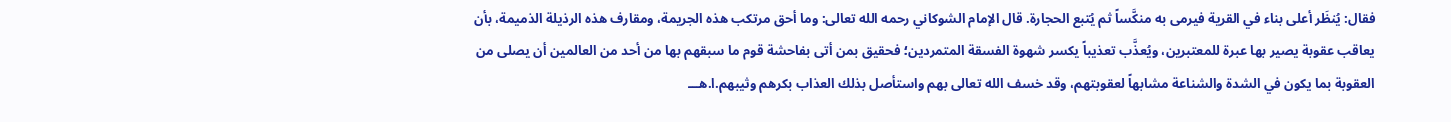فقال: يُنظَر أعلى بناء في القرية فيرمى به منكَّساً ثم يُتبع الحجارة. قال الإمام الشوكاني رحمه الله تعالى: وما أحق مرتكب هذه الجريمة، ومقارف هذه الرذيلة الذميمة، بأن يعاقب عقوبة يصير بها عبرة للمعتبرين، ويُعذَّب تعذيباً يكسر شهوة الفسقة المتمردين؛ فحقيق بمن أتى بفاحشة قوم ما سبقهم بها من أحد من العالمين أن يصلى من العقوبة بما يكون في الشدة والشناعة مشابهاً لعقوبتهم، وقد خسف الله تعالى بهم واستأصل بذلك العذاب بكرهم وثيبهم.ا.هـــ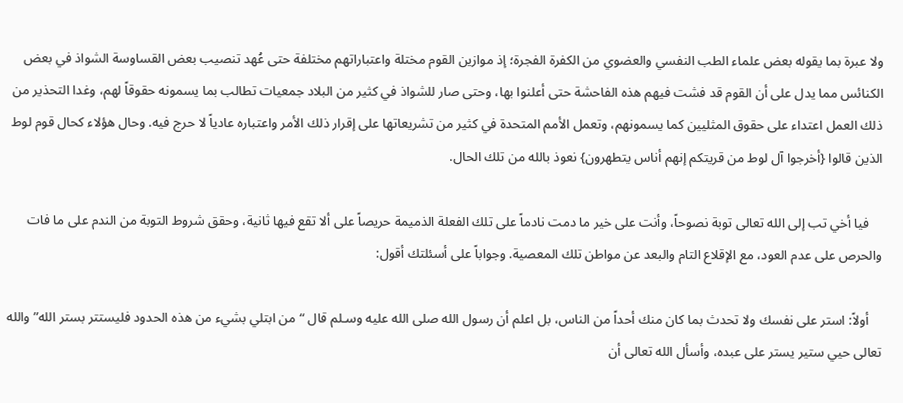ولا عبرة بما يقوله بعض علماء الطب النفسي والعضوي من الكفرة الفجرة؛ إذ موازين القوم مختلة واعتباراتهم مختلفة حتى عُهد تنصيب بعض القساوسة الشواذ في بعض الكنائس مما يدل على أن القوم قد فشت فيهم هذه الفاحشة حتى أعلنوا بها، وحتى صار للشواذ في كثير من البلاد جمعيات تطالب بما يسمونه حقوقاً لهم، وغدا التحذير من ذلك العمل اعتداء على حقوق المثليين كما يسمونهم، وتعمل الأمم المتحدة في كثير من تشريعاتها على إقرار ذلك الأمر واعتباره عادياً لا حرج فيه. وحال هؤلاء كحال قوم لوط الذين قالوا {أخرجوا آل لوط من قريتكم إنهم أناس يتطهرون} نعوذ بالله من تلك الحال.

    فيا أخي تب إلى الله تعالى توبة نصوحاً، وأنت على خير ما دمت نادماً على تلك الفعلة الذميمة حريصاً على ألا تقع فيها ثانية، وحقق شروط التوبة من الندم على ما فات والحرص على عدم العود، مع الإقلاع التام والبعد عن مواطن تلك المعصية. وجواباً على أسئلتك أقول:

    أولاً: استر على نفسك ولا تحدث بما كان منك أحداً من الناس، بل اعلم أن رسول الله صلى الله عليه وسـلم قال “من ابتلي بشيء من هذه الحدود فليستتر بستر الله” والله تعالى حيي ستير يستر على عبده، وأسأل الله تعالى أن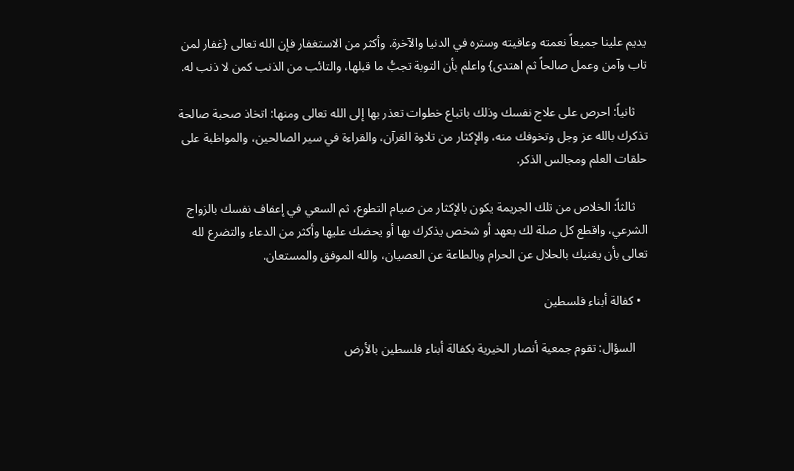يديم علينا جميعاً نعمته وعافيته وستره في الدنيا والآخرة. وأكثر من الاستغفار فإن الله تعالى {غفار لمن تاب وآمن وعمل صالحاً ثم اهتدى} واعلم بأن التوبة تجبُّ ما قبلها، والتائب من الذنب كمن لا ذنب له.

    ثانياً: احرص على علاج نفسك وذلك باتباع خطوات تعذر بها إلى الله تعالى ومنها: اتخاذ صحبة صالحة تذكرك بالله عز وجل وتخوفك منه، والإكثار من تلاوة القرآن، والقراءة في سير الصالحين، والمواظبة على حلقات العلم ومجالس الذكر.

    ثالثاً: الخلاص من تلك الجريمة يكون بالإكثار من صيام التطوع، ثم السعي في إعفاف نفسك بالزواج الشرعي، واقطع كل صلة لك بعهد أو شخص يذكرك بها أو يحضك عليها وأكثر من الدعاء والتضرع لله تعالى بأن يغنيك بالحلال عن الحرام وبالطاعة عن العصيان، والله الموفق والمستعان.

  • كفالة أبناء فلسطين

    السؤال: تقوم جمعية أنصار الخيرية بكفالة أبناء فلسطين بالأرض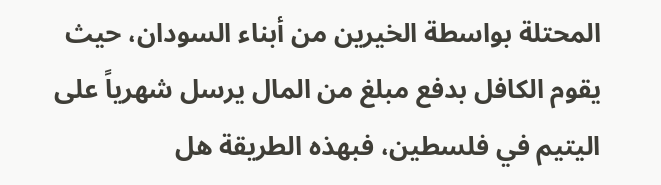المحتلة بواسطة الخيرين من أبناء السودان، حيث يقوم الكافل بدفع مبلغ من المال يرسل شهرياً على اليتيم في فلسطين، فبهذه الطريقة هل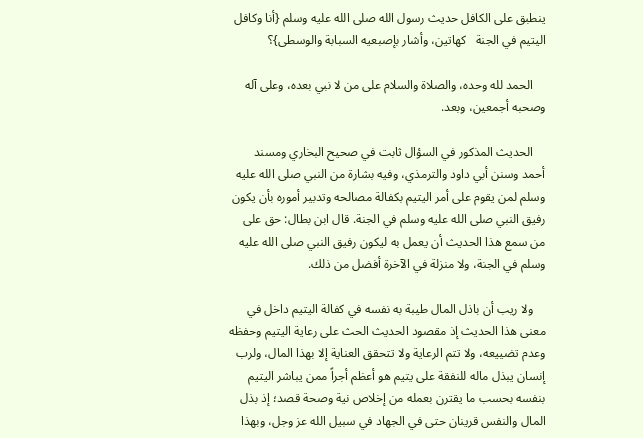ينطبق على الكافل حديث رسول الله صلى الله عليه وسلم {أنا وكافل اليتيم في الجنة   كهاتين، وأشار بإصبعيه السبابة والوسطى}؟

    الحمد لله وحده، والصلاة والسلام على من لا نبي بعده، وعلى آله وصحبه أجمعين، وبعد.

    الحديث المذكور في السؤال ثابت في صحيح البخاري ومسند أحمد وسنن أبي داود والترمذي، وفيه بشارة من النبي صلى الله عليه وسلم لمن يقوم على أمر اليتيم بكفالة مصالحه وتدبير أموره بأن يكون رفيق النبي صلى الله عليه وسلم في الجنة. قال ابن بطال: حق على من سمع هذا الحديث أن يعمل به ليكون رفيق النبي صلى الله عليه وسلم في الجنة، ولا منزلة في الآخرة أفضل من ذلك.

    ولا ريب أن باذل المال طيبة به نفسه في كفالة اليتيم داخل في معنى هذا الحديث إذ مقصود الحديث الحث على رعاية اليتيم وحفظه وعدم تضييعه، ولا تتم الرعاية ولا تتحقق العناية إلا بهذا المال، ولرب إنسان يبذل ماله للنفقة على يتيم هو أعظم أجراً ممن يباشر اليتيم بنفسه بحسب ما يقترن بعمله من إخلاص نية وصحة قصد؛ إذ بذل المال والنفس قرينان حتى في الجهاد في سبيل الله عز وجل، وبهذا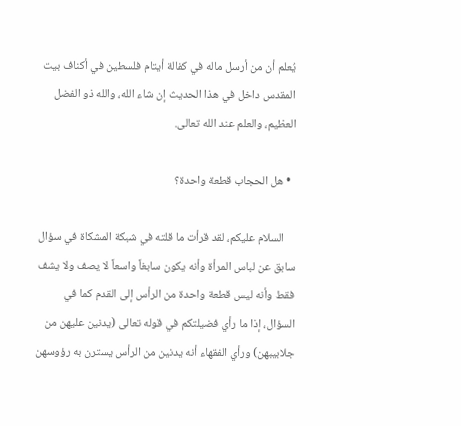يُعلم أن من أرسل ماله في كفالة أيتام فلسطين في أكناف بيت المقدس داخل في هذا الحديث إن شاء الله، والله ذو الفضل العظيم، والعلم عند الله تعالى.

  • هل الحجاب قطعة واحدة؟

    السلام عليكم، لقد قرأت ما قلته في شبكة المشكاة في سؤال سابق عن لباس المرأة وأنه يكون سابغاً واسعاً لا يصف ولا يشف فقط وأنه ليس قطعة واحدة من الرأس إلى القدم كما في السؤال، إذا ما رأي فضيلتكم في قوله تعالى (يدنين عليهن من جلابيبهن) ورأي الفقهاء أنه يدنين من الرأس يسترن به رؤوسهن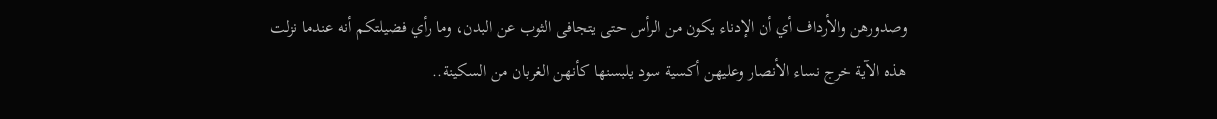وصدورهن والأرداف أي أن الإدناء يكون من الرأس حتى يتجافى الثوب عن البدن، وما رأي فضيلتكم أنه عندما نزلت هذه الآية خرج نساء الأنصار وعليهن أكسية سود يلبسنها كأنهن الغربان من السكينة..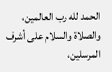الحمد لله رب العالمين، والصلاة والسلام على أشرف المرسلين،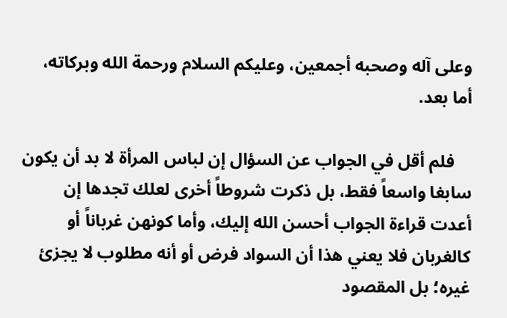وعلى آله وصحبه أجمعين، وعليكم السلام ورحمة الله وبركاته، أما بعد.

    فلم أقل في الجواب عن السؤال إن لباس المرأة لا بد أن يكون سابغا واسعاً فقط، بل ذكرت شروطاً أخرى لعلك تجدها إن أعدت قراءة الجواب أحسن الله إليك، وأما كونهن غرباناً أو كالغربان فلا يعني هذا أن السواد فرض أو أنه مطلوب لا يجزئ غيره؛ بل المقصود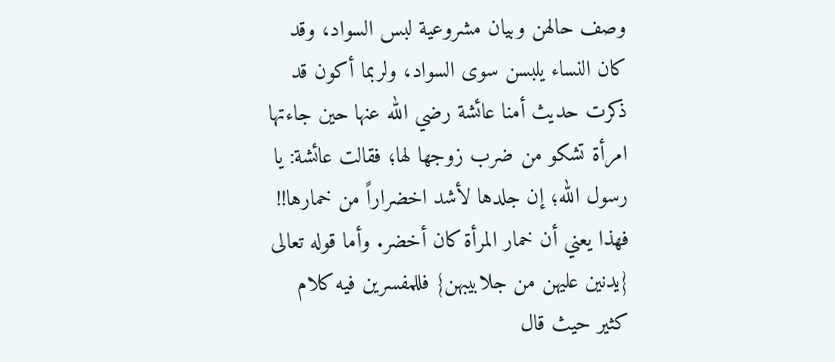وصف حالهن وبيان مشروعية لبس السواد، وقد كان النساء يلبسن سوى السواد، ولربما أكون قد ذكرت حديث أمنا عائشة رضي الله عنها حين جاءتها امرأة تشكو من ضرب زوجها لها؛ فقالت عائشة: يا رسول الله؛ إن جلدها لأشد اخضراراً من خمارها!! فهذا يعني أن خمار المرأة كان أخضر. وأما قوله تعالى {يدنين عليهن من جلابيبهن} فللمفسرين فيه كلام كثير حيث قال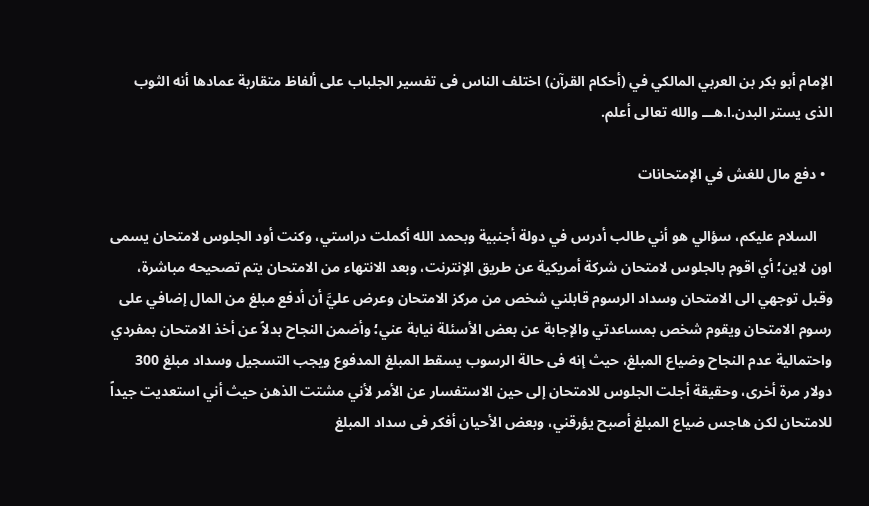الإمام أبو بكر بن العربي المالكي في (أحكام القرآن) اختلف الناس فى تفسير الجلباب على ألفاظ متقاربة عمادها أنه الثوب الذى يستر البدن.ا.هـــ والله تعالى أعلم.

  • دفع مال للغش في الإمتحانات

    السلام عليكم، سؤالي هو أني طالب أدرس في دولة أجنبية وبحمد الله أكملت دراستي، وكنت أود الجلوس لامتحان يسمى اون لاين؛ أي اقوم بالجلوس لامتحان شركة أمريكية عن طريق الإنترنت، وبعد الانتهاء من الامتحان يتم تصحيحه مباشرة، وقبل توجهي الى الامتحان وسداد الرسوم قابلني شخص من مركز الامتحان وعرض عليَّ أن أدفع مبلغ من المال إضافي على رسوم الامتحان ويقوم شخص بمساعدتي والإجابة عن بعض الأسئلة نيابة عني؛ وأضمن النجاح بدلاً عن أخذ الامتحان بمفردي واحتمالية عدم النجاح وضياع المبلغ، حيث إنه فى حالة الرسوب يسقط المبلغ المدفوع ويجب التسجيل وسداد مبلغ 300 دولار مرة أخرى، وحقيقة أجلت الجلوس للامتحان إلى حين الاستفسار عن الأمر لأني مشتت الذهن حيث أني استعديت جيداً للامتحان لكن هاجس ضياع المبلغ أصبح يؤرقني، وبعض الأحيان أفكر فى سداد المبلغ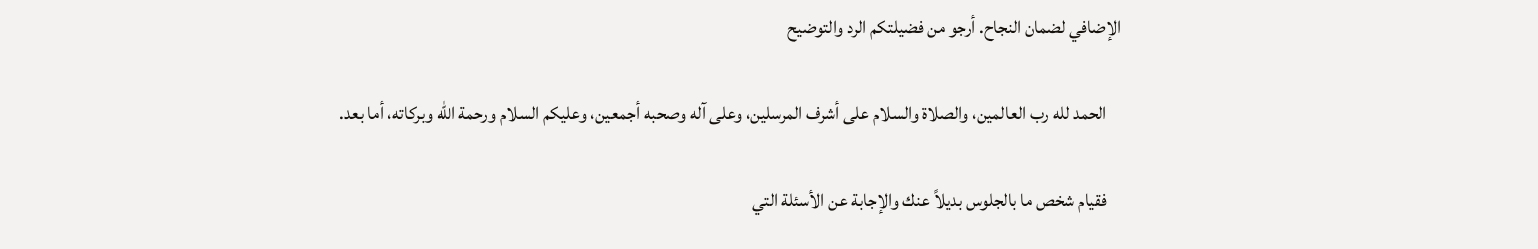الإضافي لضمان النجاح. أرجو من فضيلتكم الرد والتوضيح

    الحمد لله رب العالمين، والصلاة والسلام على أشرف المرسلين، وعلى آله وصحبه أجمعين، وعليكم السلام ورحمة الله وبركاته، أما بعد.

    فقيام شخص ما بالجلوس بديلاً عنك والإجابة عن الأسئلة التي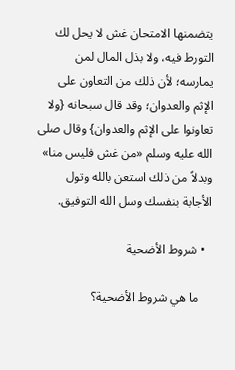يتضمنها الامتحان غش لا يحل لك التورط فيه، ولا بذل المال لمن يمارسه؛ لأن ذلك من التعاون على الإثم والعدوان؛ وقد قال سبحانه {ولا تعاونوا على الإثم والعدوان} وقال صلى الله عليه وسلم «من غش فليس منا» وبدلاً من ذلك استعن بالله وتول الأجابة بنفسك وسل الله التوفيق.

  • شروط الأضحية

    ما هي شروط الأضحية؟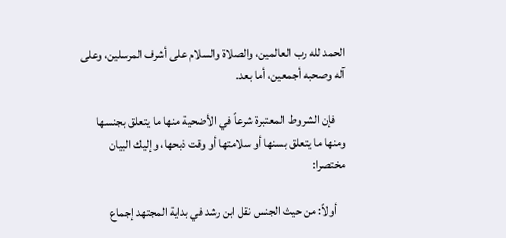الحمد لله رب العالمين، والصلاة والسلام على أشرف المرسلين، وعلى آله وصحبه أجمعين، أما بعد.

    فإن الشروط المعتبرة شرعاً في الأضحية منها ما يتعلق بجنسها ومنها ما يتعلق بسنها أو سلامتها أو وقت ذبحها، وإليك البيان مختصرا:

    أولاً: من حيث الجنس نقل ابن رشد في بداية المجتهد إجماع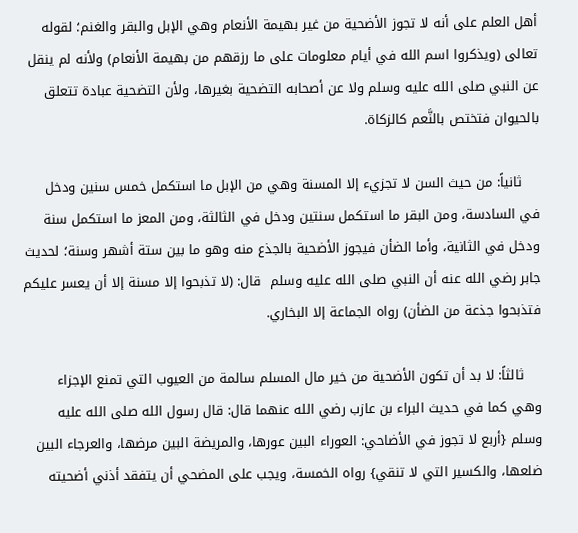أهل العلم على أنه لا تجوز الأضحية من غير بهيمة الأنعام وهي الإبل والبقر والغنم؛ لقوله تعالى (ويذكروا اسم الله في أيام معلومات على ما رزقهم من بهيمة الأنعام) ولأنه لم ينقل عن النبي صلى الله عليه وسلم ولا عن أصحابه التضحية بغيرها، ولأن التضحية عبادة تتعلق بالحيوان فتختص بالنَّعم كالزكاة.

    ثانياً: من حيث السن لا تجزيء إلا المسنة وهي من الإبل ما استكمل خمس سنين ودخل في السادسة، ومن البقر ما استكمل سنتين ودخل في الثالثة، ومن المعز ما استكمل سنة ودخل في الثانية، وأما الضأن فيجوز الأضحية بالجذع منه وهو ما بين ستة أشهر وسنة؛ لحديث جابر رضي الله عنه أن النبي صلى الله عليه وسلم  قال: (لا تذبحوا إلا مسنة إلا أن يعسر عليكم فتذبحوا جذعة من الضأن) رواه الجماعة إلا البخاري.

    ثالثاً: لا بد أن تكون الأضحية من خير مال المسلم سالمة من العيوب التي تمنع الإجزاء وهي كما في حديث البراء بن عازب رضي الله عنهما قال: قال رسول الله صلى الله عليه وسلم {أربع لا تجوز في الأضاحي: العوراء البين عورها، والمريضة البين مرضها، والعرجاء البين ضلعها، والكسير التي لا تنقي} رواه الخمسة، ويجب على المضحي أن يتفقد أذني أضحيته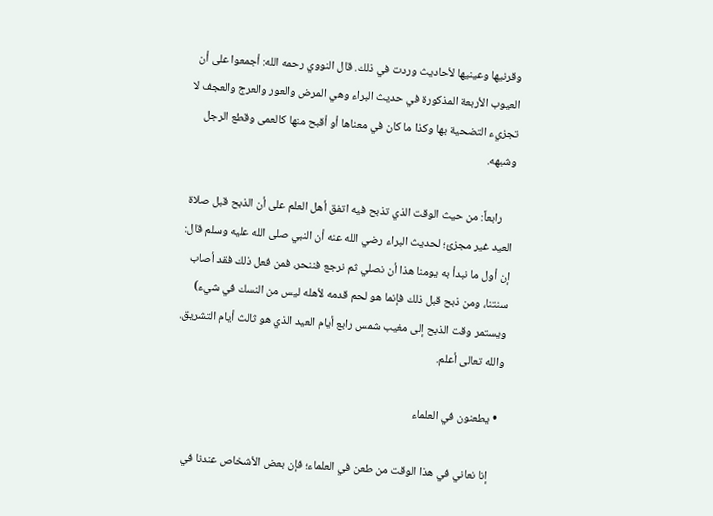وقرنيها وعينيها لأحاديث وردت في ذلك. قال النووي رحمه الله: أجمعوا على أن العيوب الأربعة المذكورة في حديث البراء وهي المرض والعور والعرج والعجف لا تجزيء التضحية بها وكذا ما كان في معناها أو أقبح منها كالعمى وقطع الرجل وشبهه.

    رابعاً: من حيث الوقت الذي تذبح فيه اتفق أهل العلم على أن الذبح قبل صلاة العيد غير مجزئ؛ لحديث البراء رضي الله عنه أن النبي صلى الله عليه وسلم قال: إن أول ما نبدأ به يومنا هذا أن نصلي ثم نرجع فننحر، فمن فعل ذلك فقد أصاب سنتنا، ومن ذبح قبل ذلك فإنما هو لحم قدمه لأهله ليس من النسك في شيء) ويستمر وقت الذبح إلى مغيب شمس رابع أيام العيد الذي هو ثالث أيام التشريق. والله تعالى أعلم.

  • يطعنون في العلماء

    إنا نعاني في هذا الوقت من طعن في العلماء؛ فإن بعض الأشخاص عندنا في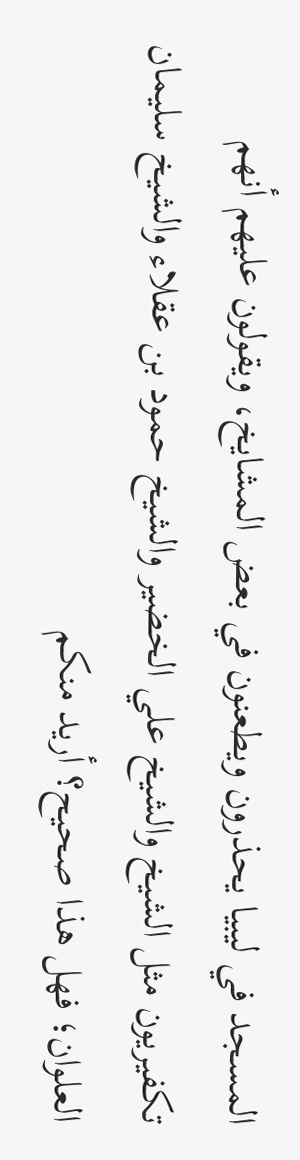المسجد في ليبيا يحذرون ويطعنون في بعض المشايخ، ويقولون عليهم أنهم تكفيريون مثل الشيخ والشيخ علي الخضير والشيخ حمود بن عقلاء والشيخ سليمان العلوان؛ فهل هذا صحيح؟ أريد منكم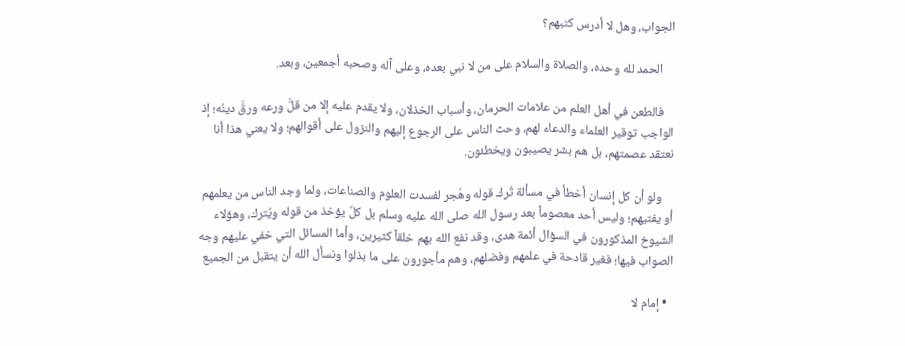الجواب، وهل لا أدرس كتبهم؟

    الحمد لله وحده، والصلاة والسلام على من لا نبي بعده، وعلى آله وصحبه أجمعين، وبعد.

    فالطعن في أهل العلم من علامات الحرمان، وأسباب الخذلان، ولا يقدم عليه إلا من قلَّ ورعه ورقَّ دينُه؛ إذ الواجب توقير العلماء والدعاء لهم، وحث الناس على الرجوع إليهم والنزول على أقوالهم؛ ولا يعني هذا أنا نعتقد عصمتهم، بل هم بشر يصيبون ويخطئون.

    ولو أن كل إنسان أخطأ في مسألة تُرك قوله وهُجر لفسدت العلوم والصناعات، ولما وجد الناس من يعلمهم أو يفتيهم؛ وليس أحد معصوماً بعد رسول الله صلى الله عليه وسلم بل كلٌ يؤخذ من قوله ويُترك، وهؤلاء الشيوخ المذكورون في السؤال أئمة هدى، وقد نفع الله بهم خلقاً كثيرين، وأما المسائل التي خفي عليهم وجه الصواب فيها؛ فغير قادحة في علمهم وفضلهم، وهم مأجورون على ما بذلوا ونسأل الله أن يتقبل من الجميع

  • إمام لا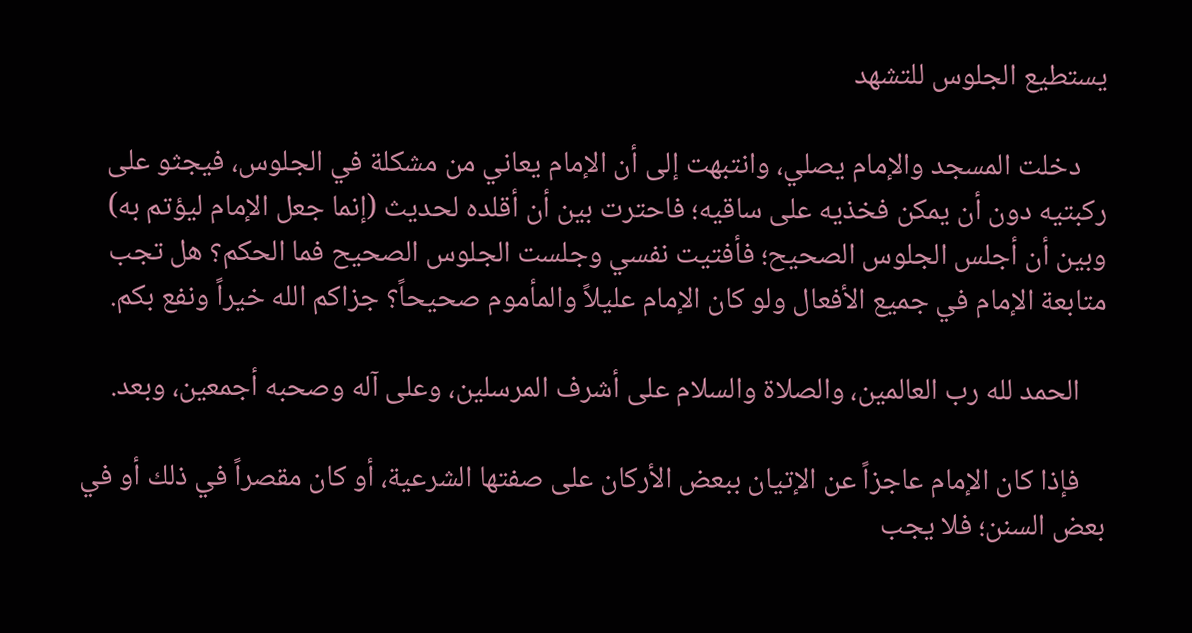يستطيع الجلوس للتشهد

    دخلت المسجد والإمام يصلي، وانتبهت إلى أن الإمام يعاني من مشكلة في الجلوس، فيجثو على ركبتيه دون أن يمكن فخذيه على ساقيه؛ فاحترت بين أن أقلده لحديث (إنما جعل الإمام ليؤتم به) وبين أن أجلس الجلوس الصحيح؛ فأفتيت نفسي وجلست الجلوس الصحيح فما الحكم؟ هل تجب متابعة الإمام في جميع الأفعال ولو كان الإمام عليلاً والمأموم صحيحاً؟ جزاكم الله خيراً ونفع بكم.

    الحمد لله رب العالمين، والصلاة والسلام على أشرف المرسلين، وعلى آله وصحبه أجمعين، وبعد.

    فإذا كان الإمام عاجزاً عن الإتيان ببعض الأركان على صفتها الشرعية، أو كان مقصراً في ذلك أو في بعض السنن؛ فلا يجب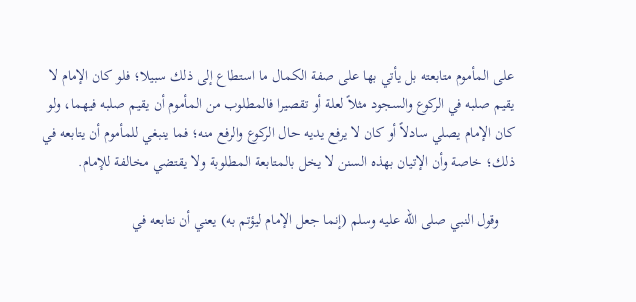على المأموم متابعته بل يأتي بها على صفة الكمال ما استطاع إلى ذلك سبيلا؛ فلو كان الإمام لا يقيم صلبه في الركوع والسجود مثلاً لعلة أو تقصيرا فالمطلوب من المأموم أن يقيم صلبه فيهما، ولو كان الإمام يصلي سادلاً أو كان لا يرفع يديه حال الركوع والرفع منه؛ فما ينبغي للمأموم أن يتابعه في ذلك؛ خاصة وأن الإتيان بهذه السنن لا يخل بالمتابعة المطلوبة ولا يقتضي مخالفة للإمام.

    وقول النبي صلى الله عليه وسلم (إنما جعل الإمام ليؤتم به) يعني أن نتابعه في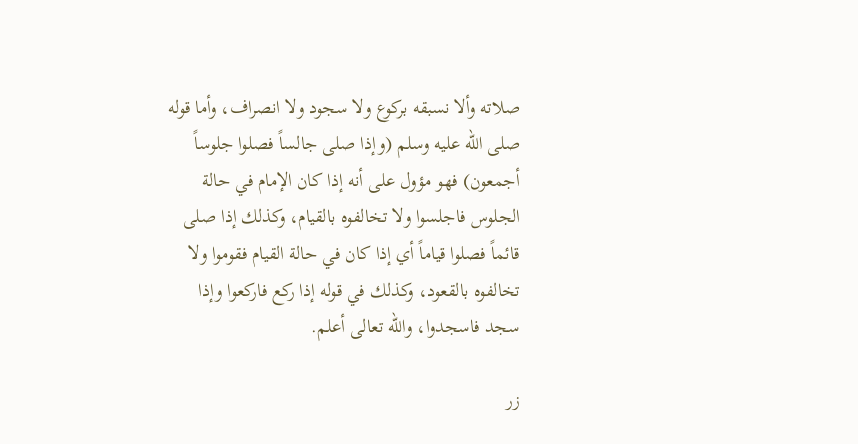صلاته وألا نسبقه بركوع ولا سجود ولا انصراف، وأما قوله صلى الله عليه وسلم (وإذا صلى جالساً فصلوا جلوساً أجمعون) فهو مؤول على أنه إذا كان الإمام في حالة الجلوس فاجلسوا ولا تخالفوه بالقيام، وكذلك إذا صلى قائماً فصلوا قياماً أي إذا كان في حالة القيام فقوموا ولا تخالفوه بالقعود، وكذلك في قوله إذا ركع فاركعوا وإذا سجد فاسجدوا، والله تعالى أعلم.

زر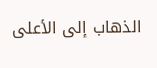الذهاب إلى الأعلى